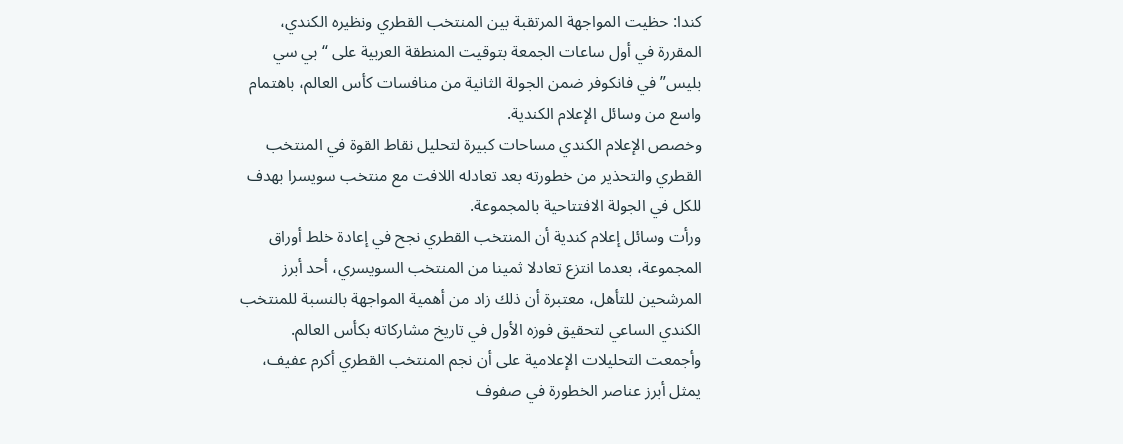كندا: حظيت المواجهة المرتقبة بين المنتخب القطري ونظيره الكندي، المقررة في أول ساعات الجمعة بتوقيت المنطقة العربية على “بي سي بليس” في فانكوفر ضمن الجولة الثانية من منافسات كأس العالم، باهتمام واسع من وسائل الإعلام الكندية.
وخصص الإعلام الكندي مساحات كبيرة لتحليل نقاط القوة في المنتخب القطري والتحذير من خطورته بعد تعادله اللافت مع منتخب سويسرا بهدف للكل في الجولة الافتتاحية بالمجموعة.
ورأت وسائل إعلام كندية أن المنتخب القطري نجح في إعادة خلط أوراق المجموعة، بعدما انتزع تعادلا ثمينا من المنتخب السويسري، أحد أبرز المرشحين للتأهل، معتبرة أن ذلك زاد من أهمية المواجهة بالنسبة للمنتخب الكندي الساعي لتحقيق فوزه الأول في تاريخ مشاركاته بكأس العالم.
وأجمعت التحليلات الإعلامية على أن نجم المنتخب القطري أكرم عفيف، يمثل أبرز عناصر الخطورة في صفوف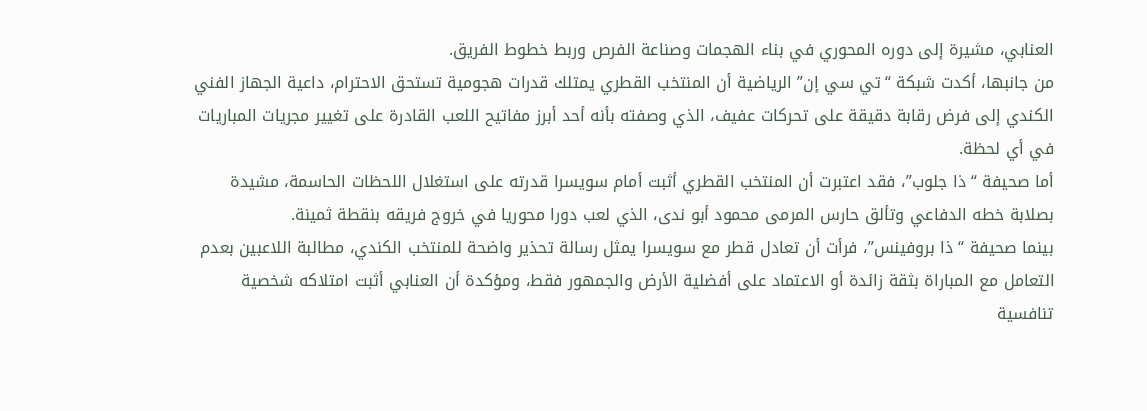العنابي، مشيرة إلى دوره المحوري في بناء الهجمات وصناعة الفرص وربط خطوط الفريق.
من جانبها، أكدت شبكة “تي سي إن” الرياضية أن المنتخب القطري يمتلك قدرات هجومية تستحق الاحترام، داعية الجهاز الفني الكندي إلى فرض رقابة دقيقة على تحركات عفيف، الذي وصفته بأنه أحد أبرز مفاتيح اللعب القادرة على تغيير مجريات المباريات في أي لحظة.
أما صحيفة “ذا جلوب”، فقد اعتبرت أن المنتخب القطري أثبت أمام سويسرا قدرته على استغلال اللحظات الحاسمة، مشيدة بصلابة خطه الدفاعي وتألق حارس المرمى محمود أبو ندى، الذي لعب دورا محوريا في خروج فريقه بنقطة ثمينة.
بينما صحيفة “ذا بروفينس”، فرأت أن تعادل قطر مع سويسرا يمثل رسالة تحذير واضحة للمنتخب الكندي، مطالبة اللاعبين بعدم التعامل مع المباراة بثقة زائدة أو الاعتماد على أفضلية الأرض والجمهور فقط، ومؤكدة أن العنابي أثبت امتلاكه شخصية تنافسية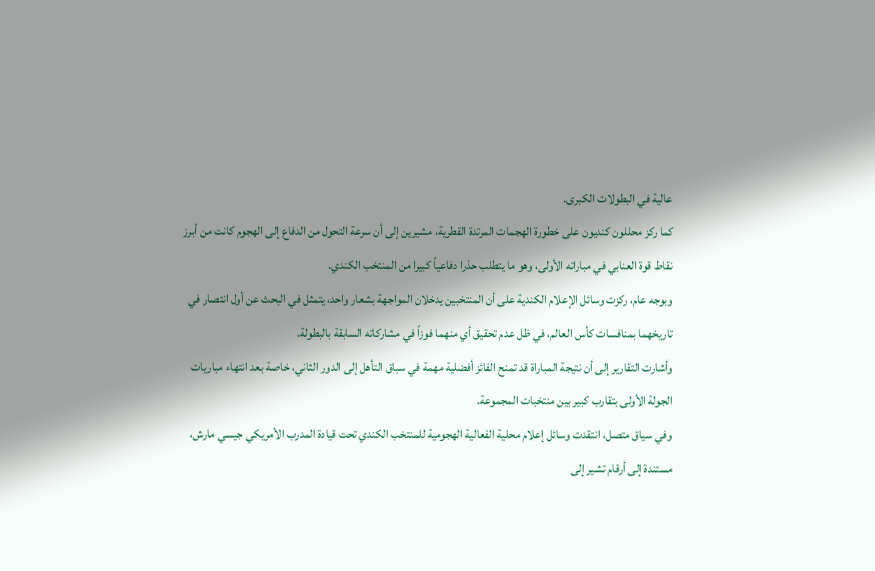عالية في البطولات الكبرى.
كما ركز محللون كنديون على خطورة الهجمات المرتدة القطرية، مشيرين إلى أن سرعة التحول من الدفاع إلى الهجوم كانت من أبرز نقاط قوة العنابي في مباراته الأولى، وهو ما يتطلب حذرا دفاعياً كبيرا من المنتخب الكندي.
وبوجه عام، ركزت وسائل الإعلام الكندية على أن المنتخبين يدخلان المواجهة بشعار واحد، يتمثل في البحث عن أول انتصار في تاريخهما بمنافسات كأس العالم، في ظل عدم تحقيق أي منهما فوزاً في مشاركاته السابقة بالبطولة.
وأشارت التقارير إلى أن نتيجة المباراة قد تمنح الفائز أفضلية مهمة في سباق التأهل إلى الدور الثاني، خاصة بعد انتهاء مباريات الجولة الأولى بتقارب كبير بين منتخبات المجموعة.
وفي سياق متصل، انتقدت وسائل إعلام محلية الفعالية الهجومية للمنتخب الكندي تحت قيادة المدرب الأمريكي جيسي مارش، مستندة إلى أرقام تشير إلى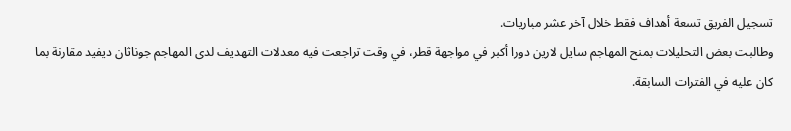تسجيل الفريق تسعة أهداف فقط خلال آخر عشر مباريات.
وطالبت بعض التحليلات بمنح المهاجم سايل لارين دورا أكبر في مواجهة قطر، في وقت تراجعت فيه معدلات التهديف لدى المهاجم جوناثان ديفيد مقارنة بما كان عليه في الفترات السابقة.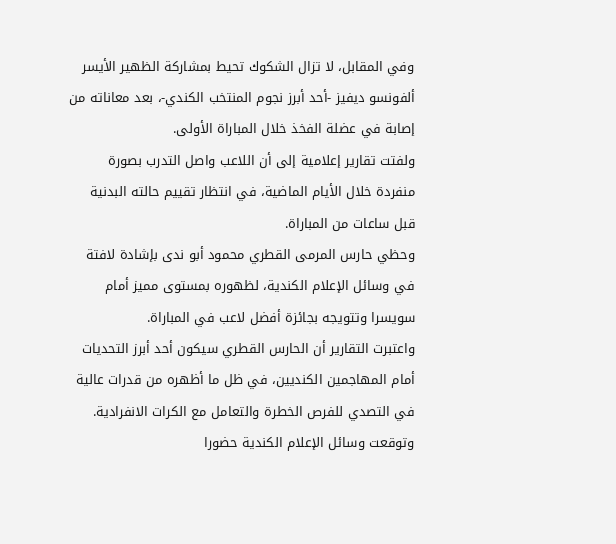وفي المقابل، لا تزال الشكوك تحيط بمشاركة الظهير الأيسر ألفونسو ديفيز -أحد أبرز نجوم المنتخب الكندي-، بعد معاناته من إصابة في عضلة الفخذ خلال المباراة الأولى.
ولفتت تقارير إعلامية إلى أن اللاعب واصل التدرب بصورة منفردة خلال الأيام الماضية، في انتظار تقييم حالته البدنية قبل ساعات من المباراة.
وحظي حارس المرمى القطري محمود أبو ندى بإشادة لافتة في وسائل الإعلام الكندية، لظهوره بمستوى مميز أمام سويسرا وتتويجه بجائزة أفضل لاعب في المباراة.
واعتبرت التقارير أن الحارس القطري سيكون أحد أبرز التحديات أمام المهاجمين الكنديين، في ظل ما أظهره من قدرات عالية في التصدي للفرص الخطرة والتعامل مع الكرات الانفرادية.
وتوقعت وسائل الإعلام الكندية حضورا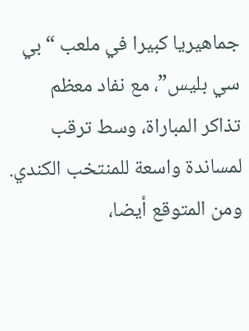جماهيريا كبيرا في ملعب “بي سي بليس”، مع نفاد معظم تذاكر المباراة، وسط ترقب لمساندة واسعة للمنتخب الكندي.
ومن المتوقع أيضا،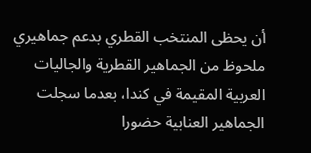أن يحظى المنتخب القطري بدعم جماهيري ملحوظ من الجماهير القطرية والجاليات العربية المقيمة في كندا، بعدما سجلت الجماهير العنابية حضورا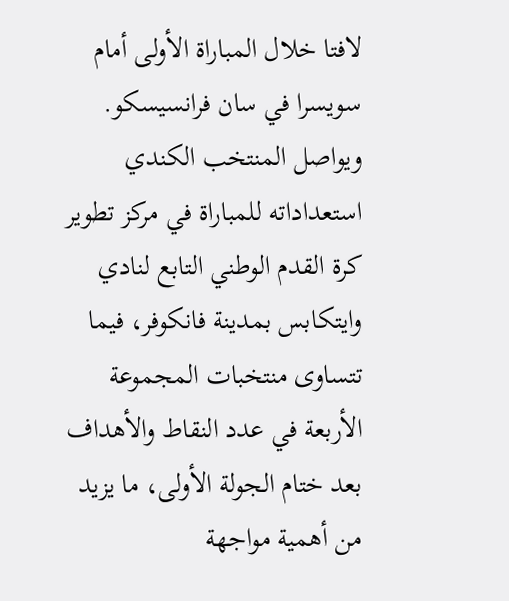لافتا خلال المباراة الأولى أمام سويسرا في سان فرانسيسكو.
ويواصل المنتخب الكندي استعداداته للمباراة في مركز تطوير كرة القدم الوطني التابع لنادي وايتكابس بمدينة فانكوفر، فيما تتساوى منتخبات المجموعة الأربعة في عدد النقاط والأهداف بعد ختام الجولة الأولى، ما يزيد من أهمية مواجهة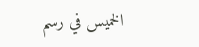الخميس في رسم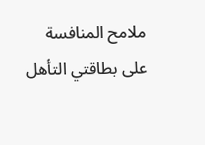ملامح المنافسة على بطاقتي التأهل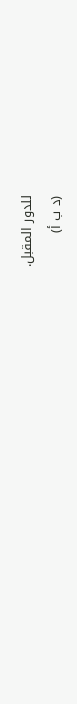للدور المقبل.
(د ب أ)